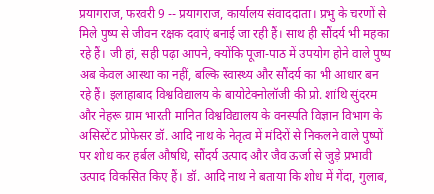प्रयागराज, फरवरी 9 -- प्रयागराज, कार्यालय संवाददाता। प्रभु के चरणों से मिले पुष्प से जीवन रक्षक दवाएं बनाई जा रही हैं। साथ ही सौंदर्य भी महका रहे हैं। जी हां, सही पढ़ा आपने, क्योंकि पूजा-पाठ में उपयोग होने वाले पुष्प अब केवल आस्था का नहीं, बल्कि स्वास्थ्य और सौंदर्य का भी आधार बन रहे हैं। इलाहाबाद विश्वविद्यालय के बायोटेक्नोलॉजी की प्रो. शांथि सुंदरम और नेहरू ग्राम भारती मानित विश्वविद्यालय के वनस्पति विज्ञान विभाग के असिस्टेंट प्रोफेसर डॉ. आदि नाथ के नेतृत्व में मंदिरों से निकलने वाले पुष्पों पर शोध कर हर्बल औषधि, सौंदर्य उत्पाद और जैव ऊर्जा से जुड़े प्रभावी उत्पाद विकसित किए हैं। डॉ. आदि नाथ ने बताया कि शोध में गेंदा, गुलाब,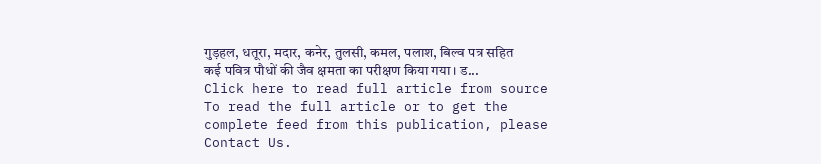गुड़हल, धतूरा, मदार, कनेर, तुलसी, कमल, पलाश, बिल्व पत्र सहित कई पवित्र पौधों की जैव क्षमता का परीक्षण किया गया। ड...
Click here to read full article from source
To read the full article or to get the complete feed from this publication, please
Contact Us.